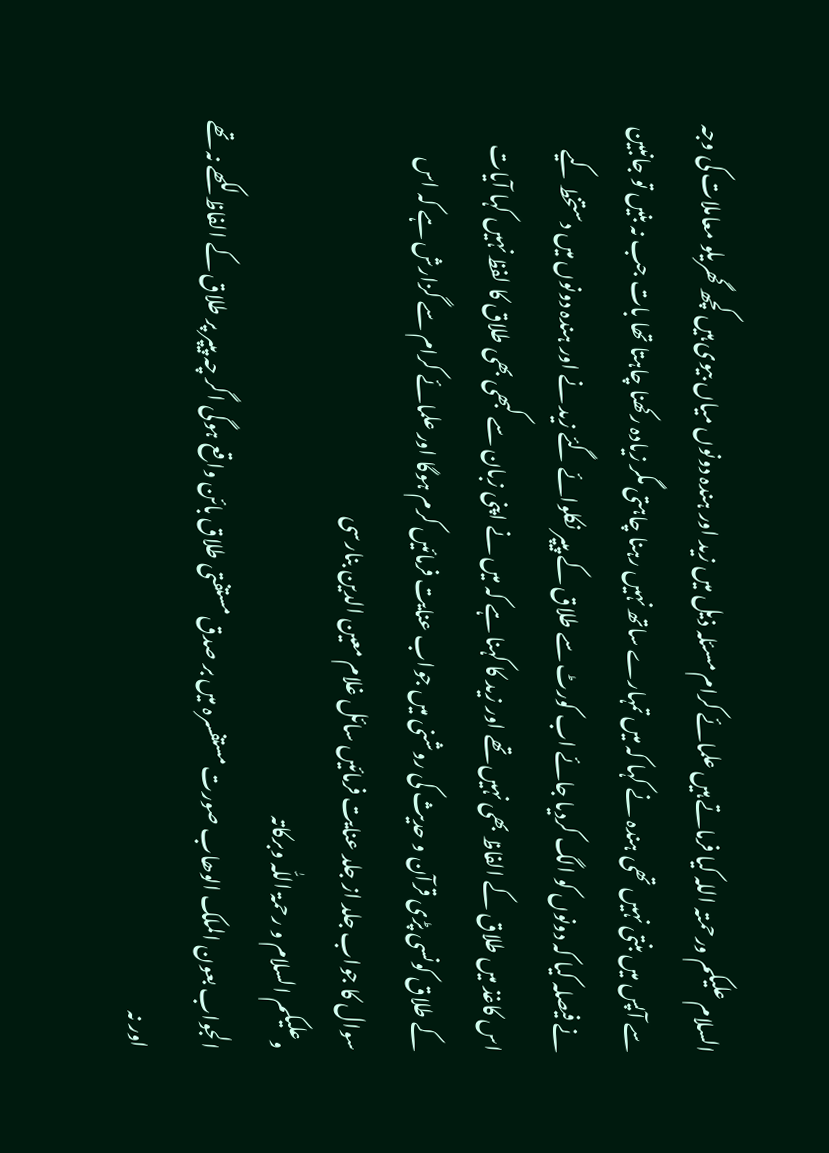السلام علیکم ورحمتہ اللہ کیا فرماتے ہیں علمائے کرام مسئلہ ذیل میں زید اور ہندہ دونوں میاں بیوی ہیں کچھ گھریلو معاملات کی وجہ سے آپس میں بنتی نہیں تھی ہندہ نے کہا کہ میں تمہارے ساتھ نہیں رہنا چاہتی مگر زیادہ رکھنا چاہتا تھا بات جب نہ بنیں تو جانبین نے فیصلہ کیا کہ دونوں کو الگ کردیا جائے اب کورٹ سے طلاق کے پیپر نکلوائے گئے زید نے اور ہندہ دونوں میں دستخط کیے اس کاغذ میں طلاق کے الفاظ بھی نہیں تھے اور زید کا کہنا ہے کہ میں نے اپنی زبان سے کبھی بھی طلاق کا لفظ نہیں کہا آیات کے طلاق کونسی پڑی قرآن و حدیث کی روشنی میں جواب عنایت فرمائیں کرم ہوگا اور علمائے کرام سے گزارش ہے کہ اس سوال کا جواب جلد از جلد عنایت فرمائیں سائل غلام معین الدین بنارسی
وعلیکم السلام و رحمۃ اللّٰہ وبرکاتہ
الجواب بعون الملک الوھاب صورت مستفسرہ میں بر صدق مستفتی طلاق بائن واقع ہوگی اگر چہ پیپر پر طلاق کے الفاظ لکھے نہ تھے اور نہ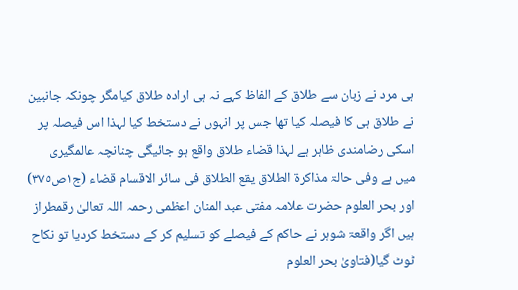ہی مرد نے زبان سے طلاق کے الفاظ کہے نہ ہی ارادہ طلاق کیامگر چونکہ جانبین نے طلاق ہی کا فیصلہ کیا تھا جس پر انہوں نے دستخط کیا لہذا اس فیصلہ پر اسکی رضامندی ظاہر ہے لہذا قضاء طلاق واقع ہو جائیگی چنانچہ عالمگیری میں ہے وفی حالۃ مذاکرۃ الطلاق یقع الطلاق فی سائر الاقسام قضاء (ج١ص٣٧٥)
اور بحر العلوم حضرت علامہ مفتی عبد المنان اعظمی رحمہ اللہ تعالیٰ رقمطراز ہیں اگر واقعۃ شوہر نے حاکم کے فیصلے کو تسلیم کر کے دستخط کردیا تو نکاح ٹوٹ گیا(فتاویٰ بحر العلوم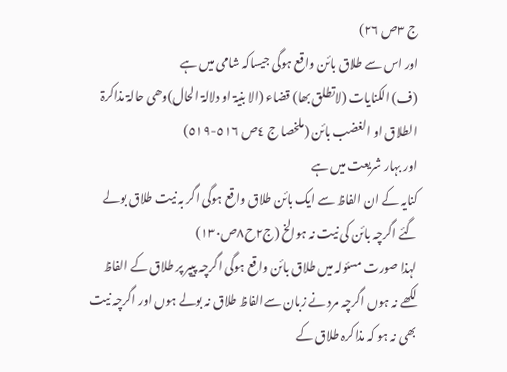ج ٣ص ٢٦)
اور اس سے طلاق بائن واقع ہوگی جیساکہ شامی میں ہے
(ف) الکنایات (لاتطلق بھا) قضاء (الا بنیۃ او دلالۃ الحال)وھی حالۃ مذاکرۃ الطلاق او الغضب بائن (ملخصا ج ٤ص ٥١٦-٥١٩)
اور بہار شریعت میں ہے
کنایہ کے ان الفاظ سے ایک بائن طلاق واقع ہوگی اگر بہ نیت طلاق بولے گئے اگرچہ بائن کی نیت نہ ہوالخ (ج٢ح٨ص١٣٠)
لہذا صورت مسئولہ میں طلاق بائن واقع ہوگی اگرچہ پیپر پر طلاق کے الفاظ لکھے نہ ہوں اگرچہ مرد نے زبان سےالفاظ طلاق نہ بولے ہوں اور اگرچہ نیت بھی نہ ہو کہ مذاکرہ طلاق کے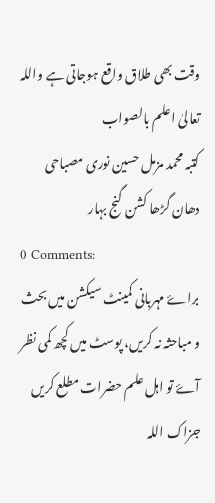وقت بھی طلاق واقع ہوجاتی ہے واللہ تعالیٰ اعلم بالصواب
کتبہ محمد مزمل حسین نوری مصباحی دھان گڑھا کشن گنج بہار
0 Comments:
براۓ مہربانی کمینٹ سیکشن میں بحث و مباحثہ نہ کریں، پوسٹ میں کچھ کمی نظر آۓ تو اہل علم حضرات مطلع کریں جزاک اللہ